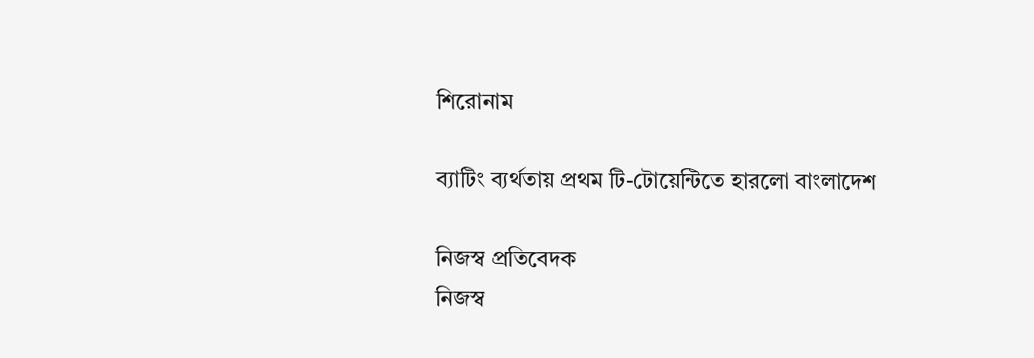শিরোনাম

ব্যাটিং ব্যর্থতায় প্রথম টি-টোয়েন্টিতে হারলো বাংলাদেশ

নিজস্ব প্রতিবেদক
নিজস্ব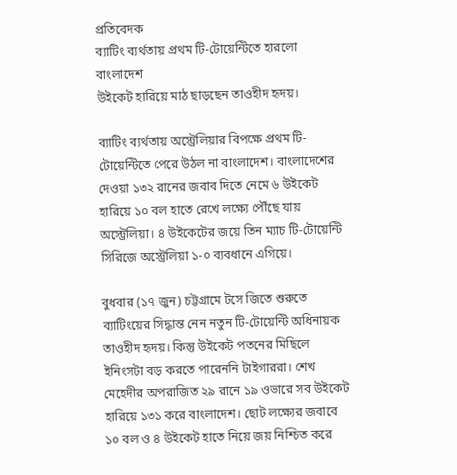প্রতিবেদক
ব্যাটিং ব্যর্থতায় প্রথম টি-টোয়েন্টিতে হারলো বাংলাদেশ
উইকেট হারিয়ে মাঠ ছাড়ছেন তাওহীদ হৃদয়।

ব্যাটিং ব্যর্থতায় অস্ট্রেলিয়ার বিপক্ষে প্রথম টি-টোয়েন্টিতে পেরে উঠল না বাংলাদেশ। বাংলাদেশের দেওয়া ১৩২ রানের জবাব দিতে নেমে ৬ উইকেট হারিয়ে ১০ বল হাতে রেখে লক্ষ্যে পৌঁছে যায় অস্ট্রেলিয়া। ৪ উইকেটের জয়ে তিন ম্যাচ টি-টোয়েন্টি সিরিজে অস্ট্রেলিয়া ১-০ ব্যবধানে এগিয়ে।

বুধবার (১৭ জুন) চট্টগ্রামে টসে জিতে শুরুতে ব্যাটিংয়ের সিদ্ধান্ত নেন নতুন টি-টোয়েন্টি অধিনায়ক তাওহীদ হৃদয়। কিন্তু উইকেট পতনের মিছিলে ইনিংসটা বড় করতে পারেননি টাইগাররা। শেখ মেহেদীর অপরাজিত ২৯ রানে ১৯ ওভারে সব উইকেট হারিয়ে ১৩১ করে বাংলাদেশ। ছোট লক্ষ্যের জবাবে ১০ বল ও ৪ উইকেট হাতে নিয়ে জয় নিশ্চিত করে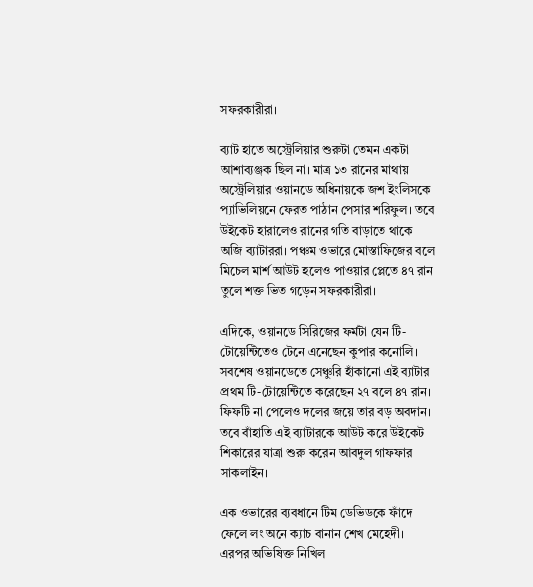সফরকারীরা।

ব্যাট হাতে অস্ট্রেলিয়ার শুরুটা তেমন একটা আশাব্যঞ্জক ছিল না। মাত্র ১৩ রানের মাথায় অস্ট্রেলিয়ার ওয়ানডে অধিনায়কে জশ ইংলিসকে প্যাভিলিয়নে ফেরত পাঠান পেসার শরিফুল। তবে উইকেট হারালেও রানের গতি বাড়াতে থাকে অজি ব্যাটাররা। পঞ্চম ওভারে মোস্তাফিজের বলে মিচেল মার্শ আউট হলেও পাওয়ার প্লেতে ৪৭ রান তুলে শক্ত ভিত গড়েন সফরকারীরা।

এদিকে, ওয়ানডে সিরিজের ফর্মটা যেন টি-টোয়েন্টিতেও টেনে এনেছেন কুপার কনোলি। সবশেষ ওয়ানডেতে সেঞ্চুরি হাঁকানো এই ব্যাটার প্রথম টি-টোয়েন্টিতে করেছেন ২৭ বলে ৪৭ রান। ফিফটি না পেলেও দলের জয়ে তার বড় অবদান। তবে বাঁহাতি এই ব্যাটারকে আউট করে উইকেট শিকারের যাত্রা শুরু করেন আবদুল গাফফার সাকলাইন।

এক ওভারের ব্যবধানে টিম ডেভিডকে ফাঁদে ফেলে লং অনে ক্যাচ বানান শেখ মেহেদী। এরপর অভিষিক্ত নিখিল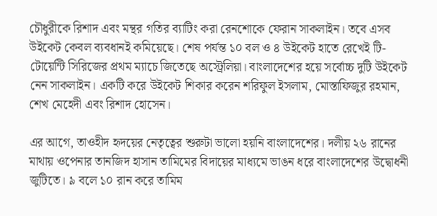চৌধুরীকে রিশাদ এবং মন্থর গতির ব্যাটিং করা রেনশোকে ফেরান সাকলাইন। তবে এসব উইকেট কেবল ব্যবধানই কমিয়েছে। শেষ পর্যন্ত ১০ বল ও ৪ উইকেট হাতে রেখেই টি-টোয়েন্টি সিরিজের প্রথম ম্যাচে জিতেছে অস্ট্রেলিয়া। বাংলাদেশের হয়ে সর্বোচ্চ দুটি উইকেট নেন সাকলাইন। একটি করে উইকেট শিকার করেন শরিফুল ইসলাম, মোস্তাফিজুর রহমান, শেখ মেহেদী এবং রিশাদ হোসেন।

এর আগে, তাওহীদ হৃদয়ের নেতৃত্বের শুরুটা ভালো হয়নি বাংলাদেশের। দলীয় ২৬ রানের মাথায় ওপেনার তানজিদ হাসান তামিমের বিদায়ের মাধ্যমে ভাঙন ধরে বাংলাদেশের উদ্বোধনী জুটিতে। ৯ বলে ১০ রান করে তামিম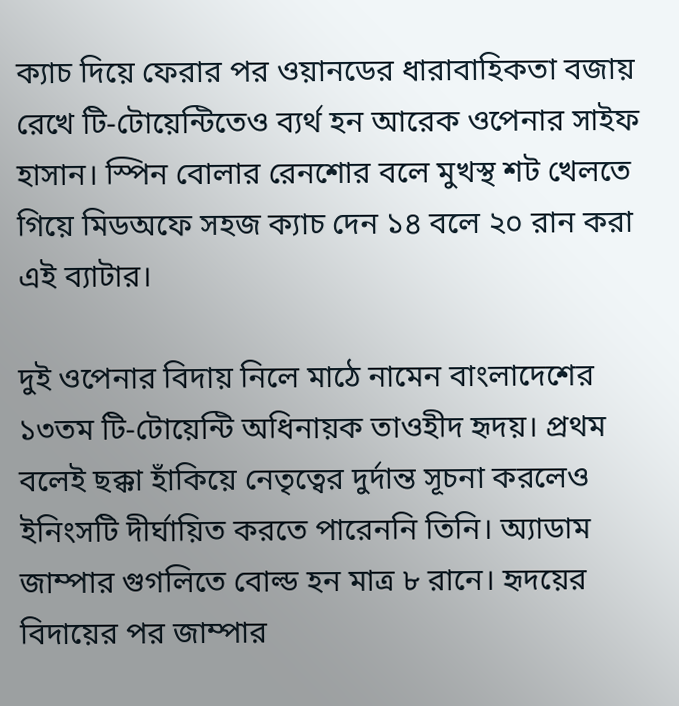ক্যাচ দিয়ে ফেরার পর ওয়ানডের ধারাবাহিকতা বজায় রেখে টি-টোয়েন্টিতেও ব্যর্থ হন আরেক ওপেনার সাইফ হাসান। স্পিন বোলার রেনশোর বলে মুখস্থ শট খেলতে গিয়ে মিডঅফে সহজ ক্যাচ দেন ১৪ বলে ২০ রান করা এই ব্যাটার।

দুই ওপেনার বিদায় নিলে মাঠে নামেন বাংলাদেশের ১৩তম টি-টোয়েন্টি অধিনায়ক তাওহীদ হৃদয়। প্রথম বলেই ছক্কা হাঁকিয়ে নেতৃত্বের দুর্দান্ত সূচনা করলেও ইনিংসটি দীর্ঘায়িত করতে পারেননি তিনি। অ্যাডাম জাম্পার গুগলিতে বোল্ড হন মাত্র ৮ রানে। হৃদয়ের বিদায়ের পর জাম্পার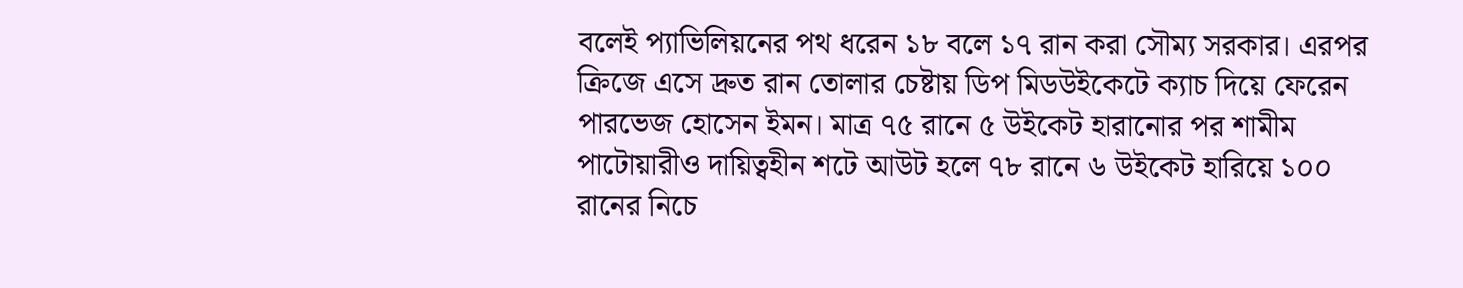বলেই প্যাভিলিয়নের পথ ধরেন ১৮ বলে ১৭ রান করা সৌম্য সরকার। এরপর ক্রিজে এসে দ্রুত রান তোলার চেষ্টায় ডিপ মিডউইকেটে ক্যাচ দিয়ে ফেরেন পারভেজ হোসেন ইমন। মাত্র ৭৫ রানে ৫ উইকেট হারানোর পর শামীম পাটোয়ারীও দায়িত্বহীন শটে আউট হলে ৭৮ রানে ৬ উইকেট হারিয়ে ১০০ রানের নিচে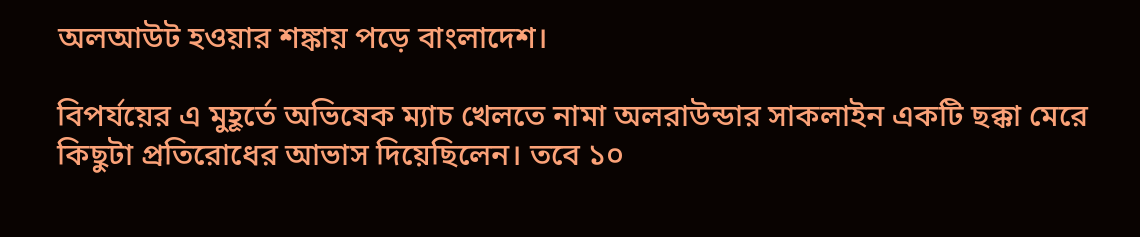অলআউট হওয়ার শঙ্কায় পড়ে বাংলাদেশ।

বিপর্যয়ের এ মুহূর্তে অভিষেক ম্যাচ খেলতে নামা অলরাউন্ডার সাকলাইন একটি ছক্কা মেরে কিছুটা প্রতিরোধের আভাস দিয়েছিলেন। তবে ১০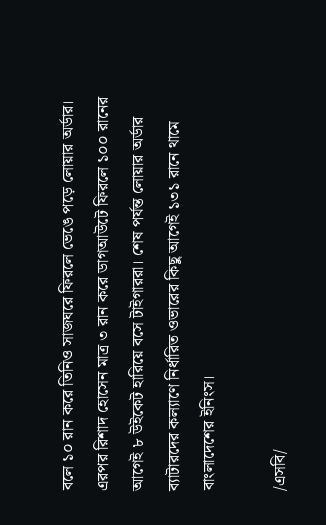বলে ১০ রান করে তিনিও সাজঘরে ফিরলে ভেঙে পড়ে লোয়ার অর্ডার। এরপর রিশাদ হোসেন মাত্র ৩ রান করে ডাগআউটে ফিরলে ১০০ রানের আগেই ৮ উইকেট হারিয়ে বসে টাইগাররা। শেষ পর্যন্ত লোয়ার অর্ডার ব্যাটারদের কল্যাণে নির্ধারিত ওভারের কিছু আগেই ১৩১ রানে থামে বাংলাদেশের ইনিংস।

/এসবি/